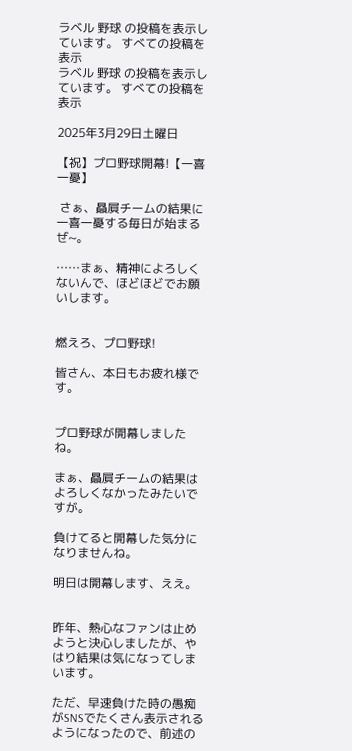ラベル 野球 の投稿を表示しています。 すべての投稿を表示
ラベル 野球 の投稿を表示しています。 すべての投稿を表示

2025年3月29日土曜日

【祝】プロ野球開幕!【一喜一憂】

 さぁ、贔屓チームの結果に一喜一憂する毎日が始まるぜ~。

……まぁ、精神によろしくないんで、ほどほどでお願いします。


燃えろ、プロ野球!

皆さん、本日もお疲れ様です。


プロ野球が開幕しましたね。

まぁ、贔屓チームの結果はよろしくなかったみたいですが。

負けてると開幕した気分になりませんね。

明日は開幕します、ええ。


昨年、熱心なファンは止めようと決心しましたが、やはり結果は気になってしまいます。

ただ、早速負けた時の愚痴がSNSでたくさん表示されるようになったので、前述の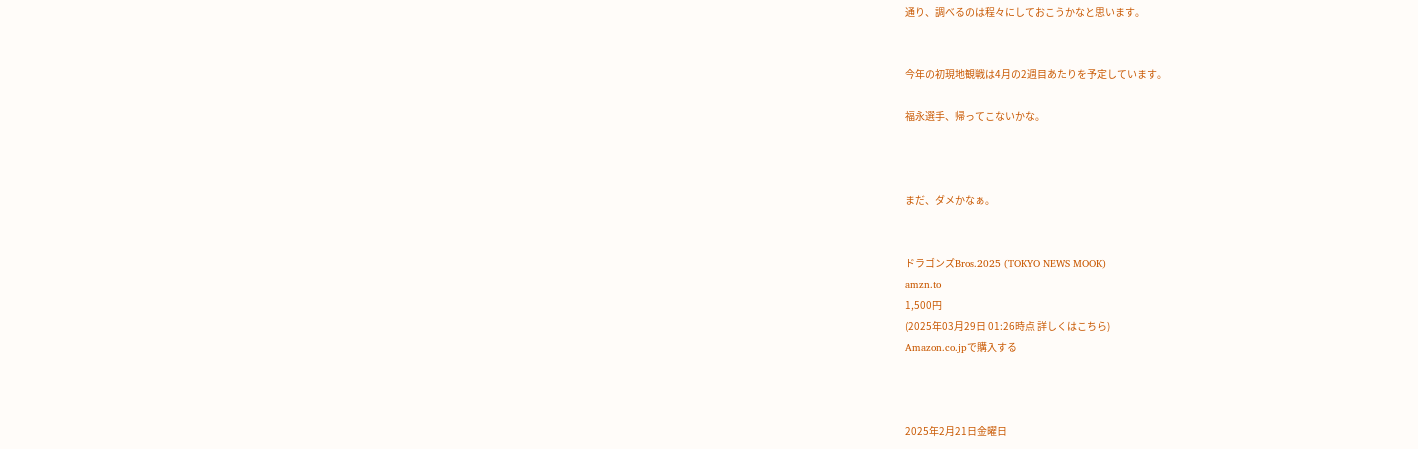通り、調べるのは程々にしておこうかなと思います。


今年の初現地観戦は4月の2週目あたりを予定しています。

福永選手、帰ってこないかな。



まだ、ダメかなぁ。


ドラゴンズBros.2025 (TOKYO NEWS MOOK)
amzn.to
1,500円
(2025年03月29日 01:26時点 詳しくはこちら)
Amazon.co.jpで購入する



2025年2月21日金曜日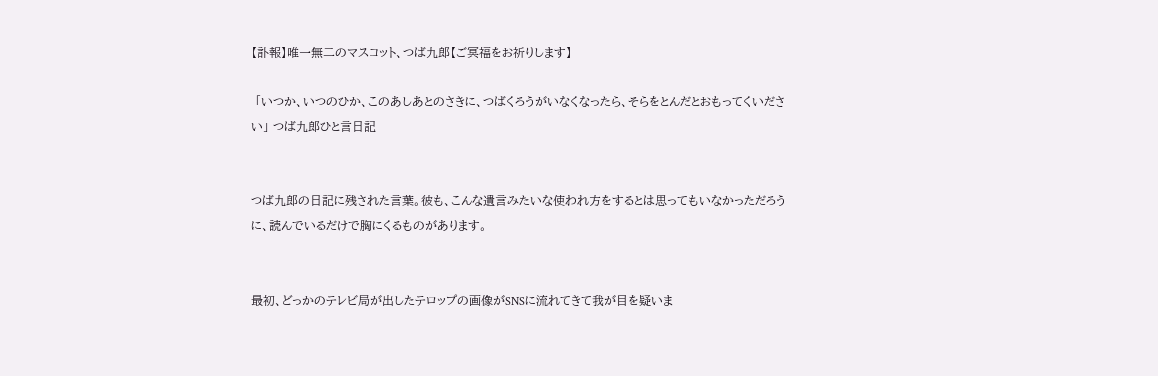【訃報】唯一無二のマスコット、つば九郎【ご冥福をお祈りします】

 「いつか、いつのひか、このあしあとのさきに、つばくろうがいなくなったら、そらをとんだとおもってくいださい」 つば九郎ひと言日記


つば九郎の日記に残された言葉。彼も、こんな遺言みたいな使われ方をするとは思ってもいなかっただろうに、読んでいるだけで胸にくるものがあります。


最初、どっかのテレビ局が出したテロップの画像がSNSに流れてきて我が目を疑いま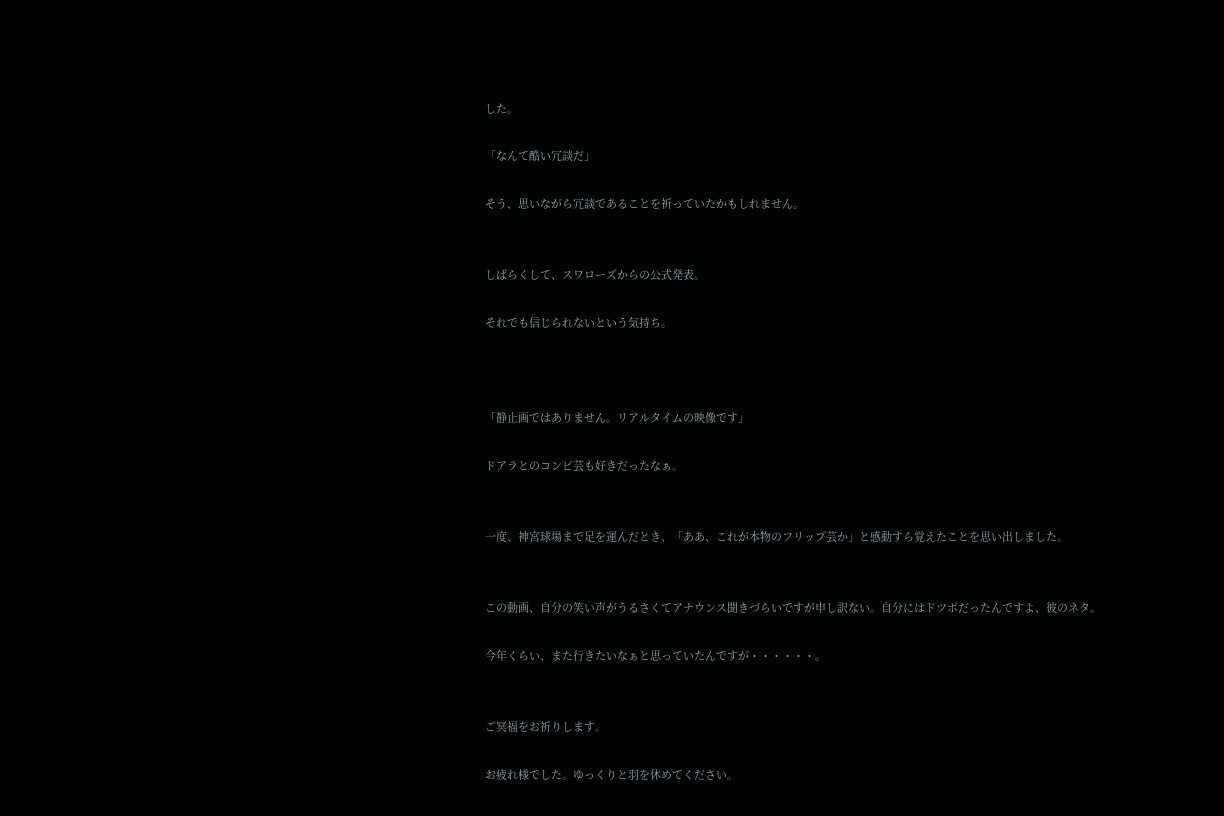した。

「なんて酷い冗談だ」

そう、思いながら冗談であることを祈っていたかもしれません。


しばらくして、スワローズからの公式発表。

それでも信じられないという気持ち。



「静止画ではありません。リアルタイムの映像です」

ドアラとのコンビ芸も好きだったなぁ。


一度、神宮球場まで足を運んだとき、「ああ、これが本物のフリップ芸か」と感動すら覚えたことを思い出しました。


この動画、自分の笑い声がうるさくてアナウンス聞きづらいですが申し訳ない。自分にはドツボだったんですよ、彼のネタ。

今年くらい、また行きたいなぁと思っていたんですが・・・・・・。


ご冥福をお祈りします。

お疲れ様でした。ゆっくりと羽を休めてください。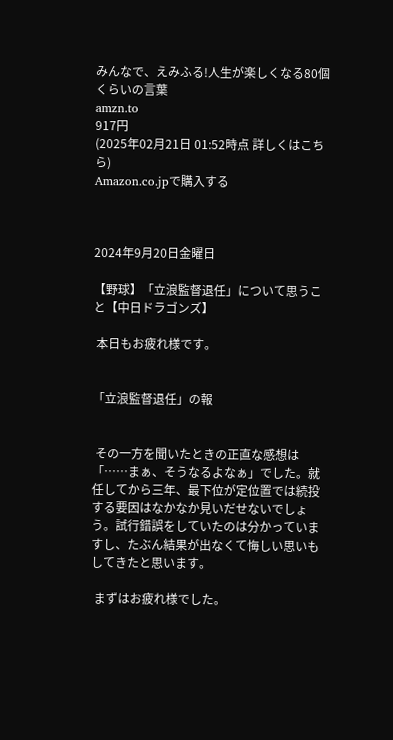みんなで、えみふる!人生が楽しくなる80個くらいの言葉
amzn.to
917円
(2025年02月21日 01:52時点 詳しくはこちら)
Amazon.co.jpで購入する



2024年9月20日金曜日

【野球】「立浪監督退任」について思うこと【中日ドラゴンズ】

 本日もお疲れ様です。


「立浪監督退任」の報


 その一方を聞いたときの正直な感想は「……まぁ、そうなるよなぁ」でした。就任してから三年、最下位が定位置では続投する要因はなかなか見いだせないでしょう。試行錯誤をしていたのは分かっていますし、たぶん結果が出なくて悔しい思いもしてきたと思います。

 まずはお疲れ様でした。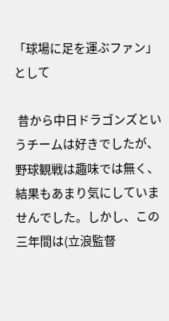「球場に足を運ぶファン」として

 昔から中日ドラゴンズというチームは好きでしたが、野球観戦は趣味では無く、結果もあまり気にしていませんでした。しかし、この三年間は(立浪監督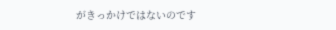がきっかけではないのです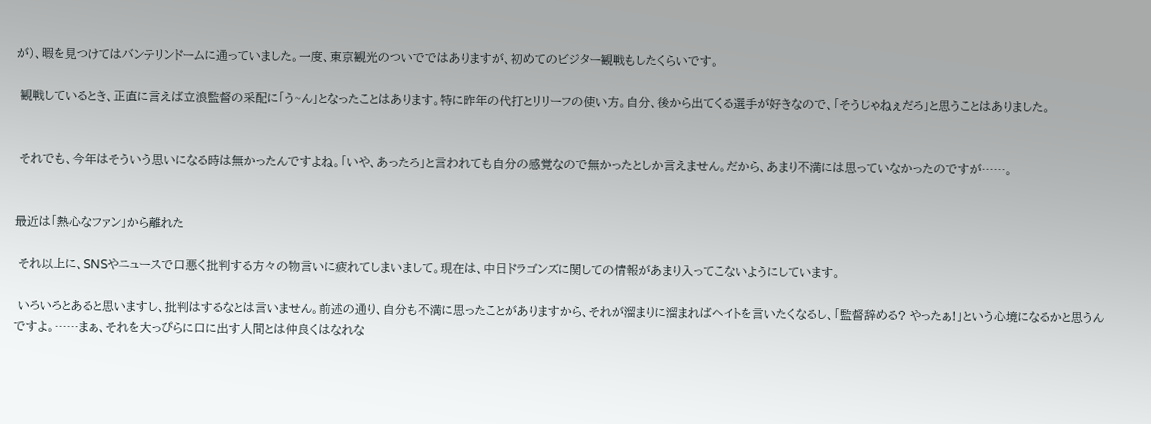が)、暇を見つけてはバンテリンドームに通っていました。一度、東京観光のついでではありますが、初めてのビジター観戦もしたくらいです。

 観戦しているとき、正直に言えば立浪監督の采配に「う~ん」となったことはあります。特に昨年の代打とリリーフの使い方。自分、後から出てくる選手が好きなので、「そうじゃねぇだろ」と思うことはありました。


 それでも、今年はそういう思いになる時は無かったんですよね。「いや、あったろ」と言われても自分の感覚なので無かったとしか言えません。だから、あまり不満には思っていなかったのですが……。


最近は「熱心なファン」から離れた

 それ以上に、SNSやニュースで口悪く批判する方々の物言いに疲れてしまいまして。現在は、中日ドラゴンズに関しての情報があまり入ってこないようにしています。

 いろいろとあると思いますし、批判はするなとは言いません。前述の通り、自分も不満に思ったことがありますから、それが溜まりに溜まればヘイトを言いたくなるし、「監督辞める? やったぁ!」という心境になるかと思うんですよ。……まぁ、それを大っぴらに口に出す人間とは仲良くはなれな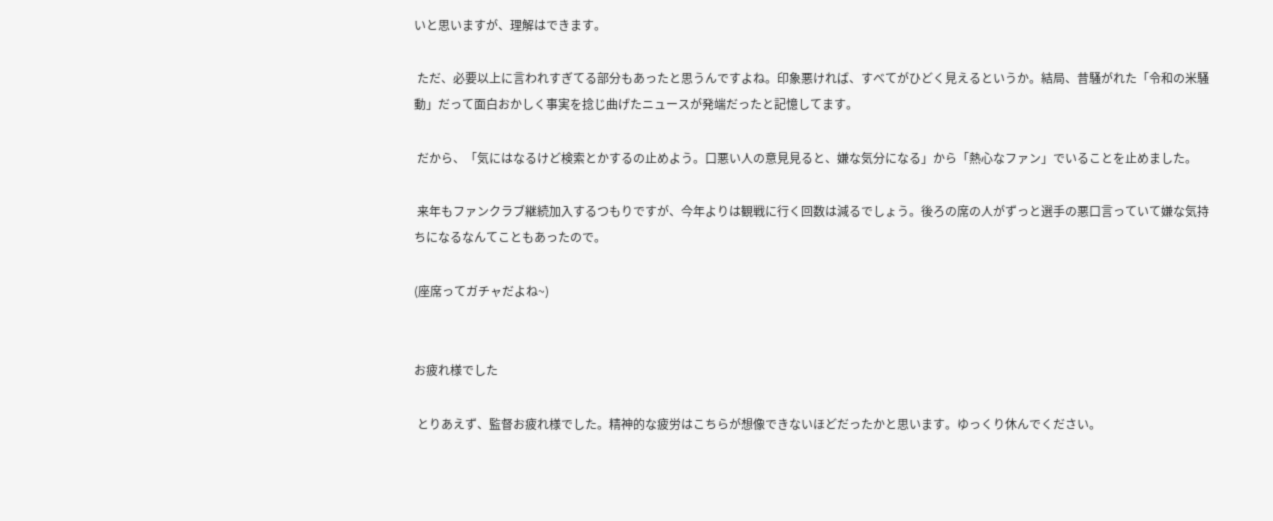いと思いますが、理解はできます。

 ただ、必要以上に言われすぎてる部分もあったと思うんですよね。印象悪ければ、すべてがひどく見えるというか。結局、昔騒がれた「令和の米騒動」だって面白おかしく事実を捻じ曲げたニュースが発端だったと記憶してます。

 だから、「気にはなるけど検索とかするの止めよう。口悪い人の意見見ると、嫌な気分になる」から「熱心なファン」でいることを止めました。

 来年もファンクラブ継続加入するつもりですが、今年よりは観戦に行く回数は減るでしょう。後ろの席の人がずっと選手の悪口言っていて嫌な気持ちになるなんてこともあったので。

(座席ってガチャだよね~)


お疲れ様でした

 とりあえず、監督お疲れ様でした。精神的な疲労はこちらが想像できないほどだったかと思います。ゆっくり休んでください。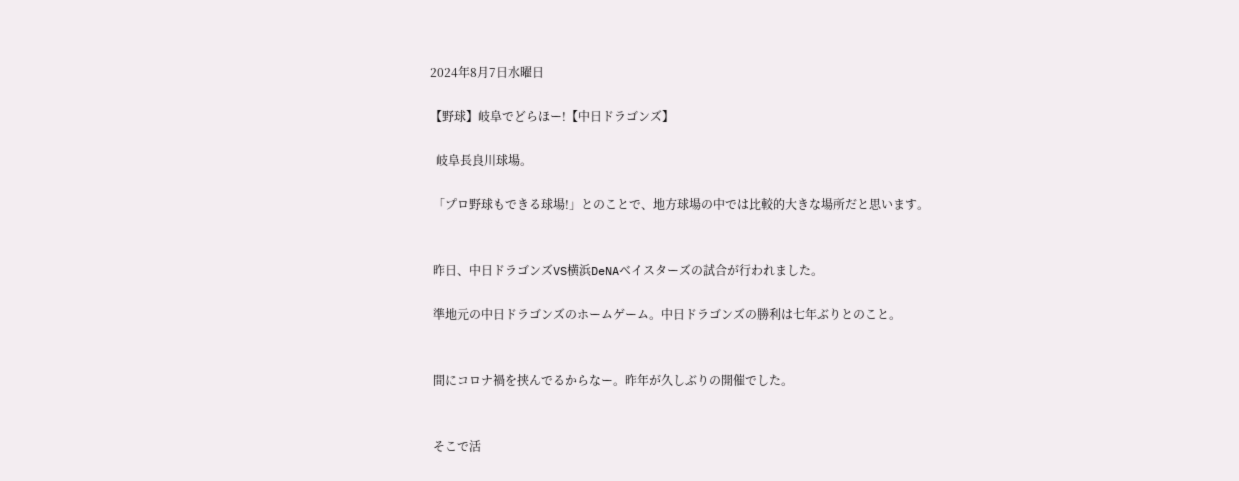2024年8月7日水曜日

【野球】岐阜でどらほー!【中日ドラゴンズ】

  岐阜長良川球場。

 「プロ野球もできる球場!」とのことで、地方球場の中では比較的大きな場所だと思います。


 昨日、中日ドラゴンズVS横浜DeNAベイスターズの試合が行われました。

 準地元の中日ドラゴンズのホームゲーム。中日ドラゴンズの勝利は七年ぶりとのこと。


 間にコロナ禍を挟んでるからなー。昨年が久しぶりの開催でした。


 そこで活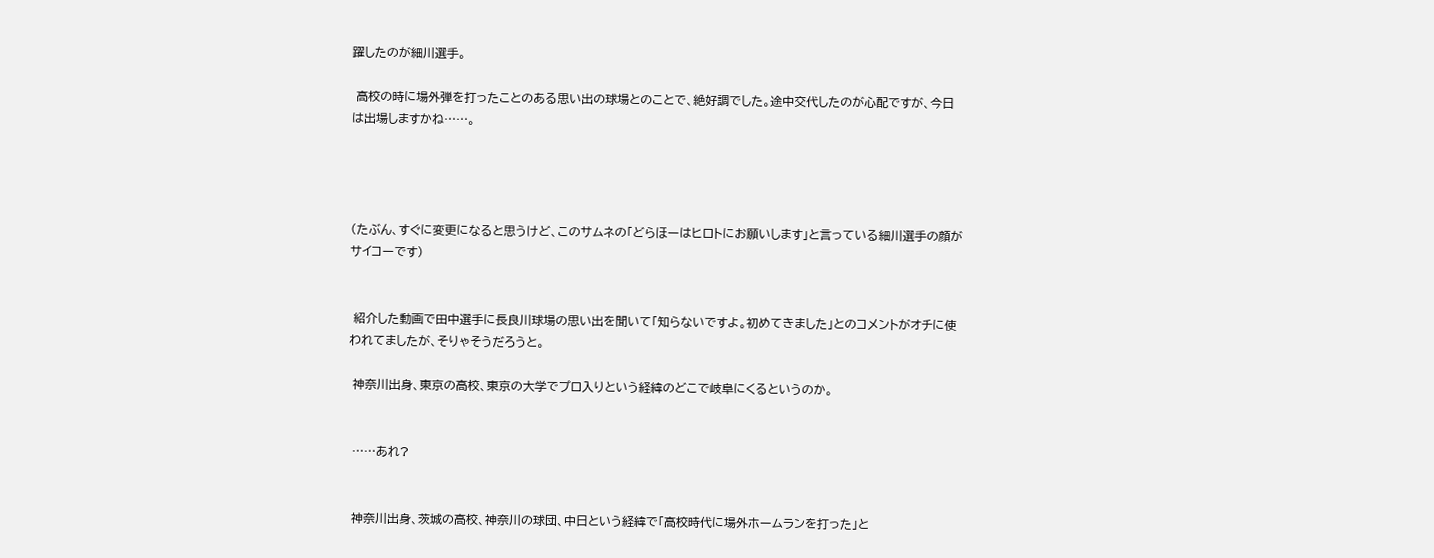躍したのが細川選手。

 高校の時に場外弾を打ったことのある思い出の球場とのことで、絶好調でした。途中交代したのが心配ですが、今日は出場しますかね……。




(たぶん、すぐに変更になると思うけど、このサムネの「どらほーはヒロトにお願いします」と言っている細川選手の顔がサイコーです)


 紹介した動画で田中選手に長良川球場の思い出を聞いて「知らないですよ。初めてきました」とのコメントがオチに使われてましたが、そりゃそうだろうと。

 神奈川出身、東京の高校、東京の大学でプロ入りという経緯のどこで岐阜にくるというのか。


 ……あれ?


 神奈川出身、茨城の高校、神奈川の球団、中日という経緯で「高校時代に場外ホームランを打った」と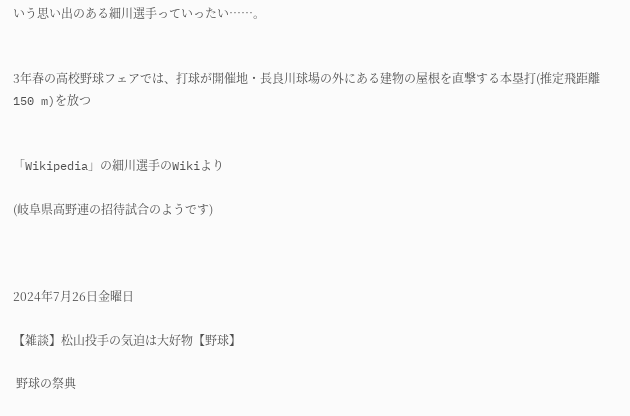いう思い出のある細川選手っていったい……。


3年春の高校野球フェアでは、打球が開催地・長良川球場の外にある建物の屋根を直撃する本塁打(推定飛距離150 m)を放つ


「Wikipedia」の細川選手のWikiより

(岐阜県高野連の招待試合のようです)



2024年7月26日金曜日

【雑談】松山投手の気迫は大好物【野球】

 野球の祭典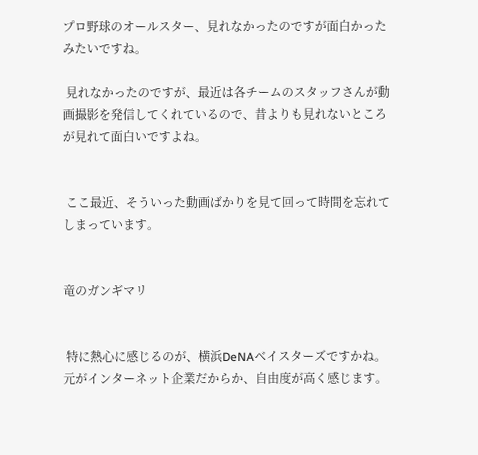プロ野球のオールスター、見れなかったのですが面白かったみたいですね。

 見れなかったのですが、最近は各チームのスタッフさんが動画撮影を発信してくれているので、昔よりも見れないところが見れて面白いですよね。


 ここ最近、そういった動画ばかりを見て回って時間を忘れてしまっています。


竜のガンギマリ


 特に熱心に感じるのが、横浜DeNAベイスターズですかね。元がインターネット企業だからか、自由度が高く感じます。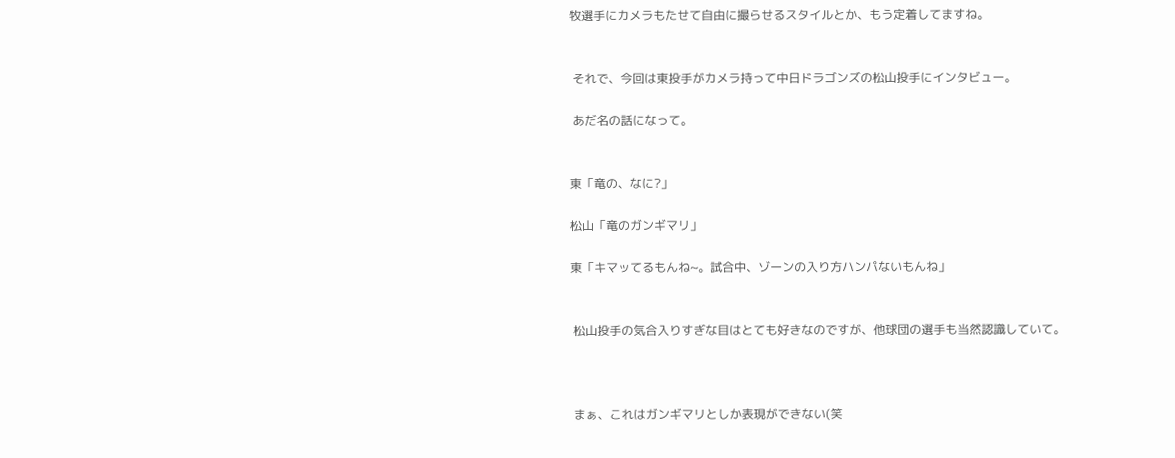牧選手にカメラもたせて自由に撮らせるスタイルとか、もう定着してますね。


 それで、今回は東投手がカメラ持って中日ドラゴンズの松山投手にインタビュー。

 あだ名の話になって。


東「竜の、なに?」

松山「竜のガンギマリ」

東「キマッてるもんね~。試合中、ゾーンの入り方ハンパないもんね」


 松山投手の気合入りすぎな目はとても好きなのですが、他球団の選手も当然認識していて。



 まぁ、これはガンギマリとしか表現ができない(笑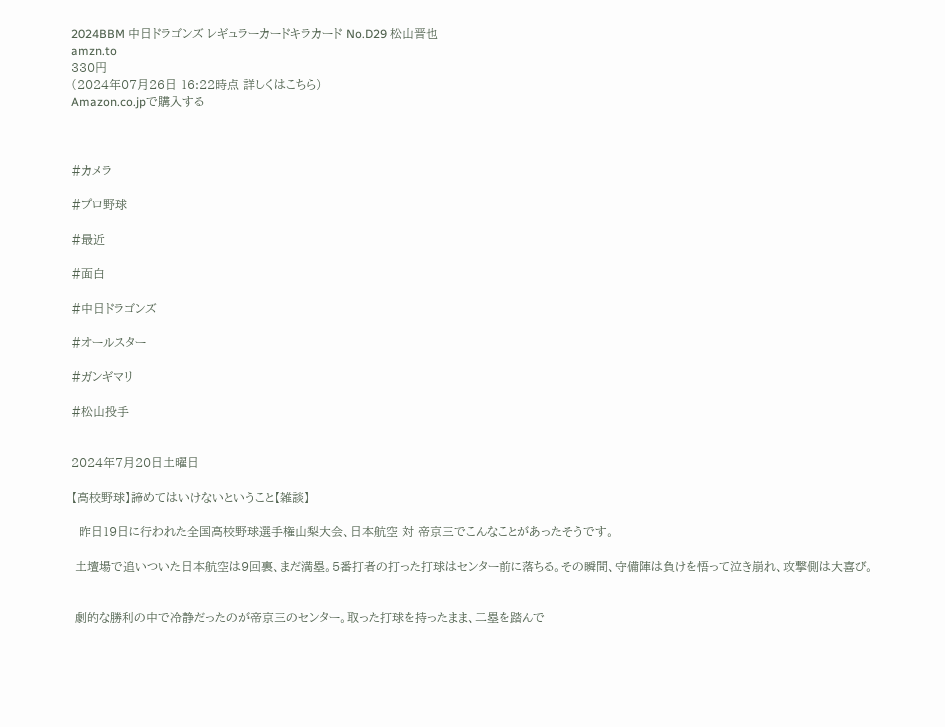2024BBM 中日ドラゴンズ レギュラーカードキラカード No.D29 松山晋也
amzn.to
330円
(2024年07月26日 16:22時点 詳しくはこちら)
Amazon.co.jpで購入する



#カメラ

#プロ野球

#最近

#面白

#中日ドラゴンズ

#オールスター

#ガンギマリ

#松山投手


2024年7月20日土曜日

【高校野球】諦めてはいけないということ【雑談】

  昨日19日に行われた全国高校野球選手権山梨大会、日本航空 対 帝京三でこんなことがあったそうです。

 土壇場で追いついた日本航空は9回裏、まだ満塁。5番打者の打った打球はセンター前に落ちる。その瞬間、守備陣は負けを悟って泣き崩れ、攻撃側は大喜び。


 劇的な勝利の中で冷静だったのが帝京三のセンター。取った打球を持ったまま、二塁を踏んで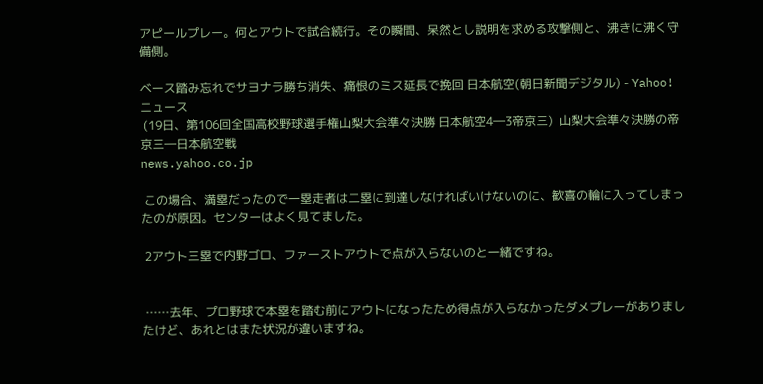アピールプレー。何とアウトで試合続行。その瞬間、呆然とし説明を求める攻撃側と、沸きに沸く守備側。

ベース踏み忘れでサヨナラ勝ち消失、痛恨のミス延長で挽回 日本航空(朝日新聞デジタル) - Yahoo!ニュース
 (19日、第106回全国高校野球選手権山梨大会準々決勝 日本航空4―3帝京三)  山梨大会準々決勝の帝京三―日本航空戦
news.yahoo.co.jp

 この場合、満塁だったので一塁走者は二塁に到達しなければいけないのに、歓喜の輪に入ってしまったのが原因。センターはよく見てました。

 2アウト三塁で内野ゴロ、ファーストアウトで点が入らないのと一緒ですね。


 ……去年、プロ野球で本塁を踏む前にアウトになったため得点が入らなかったダメプレーがありましたけど、あれとはまた状況が違いますね。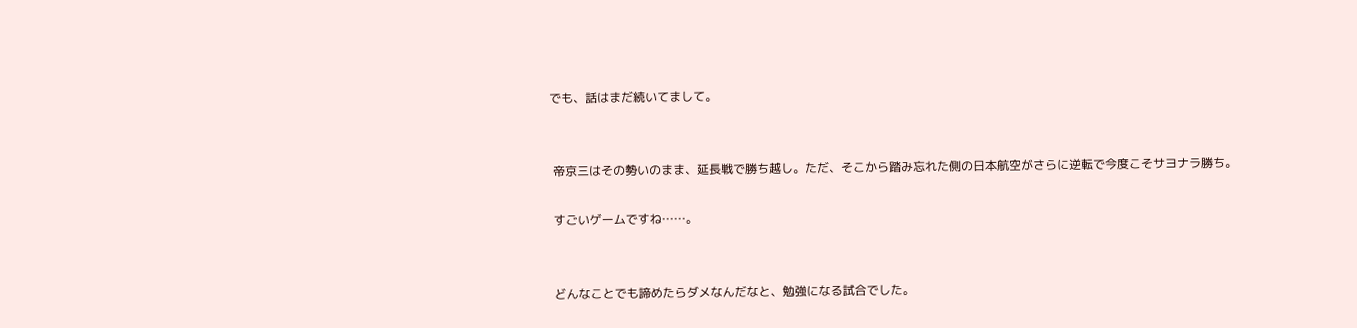でも、話はまだ続いてまして。


 帝京三はその勢いのまま、延長戦で勝ち越し。ただ、そこから踏み忘れた側の日本航空がさらに逆転で今度こそサヨナラ勝ち。

 すごいゲームですね……。


 どんなことでも諦めたらダメなんだなと、勉強になる試合でした。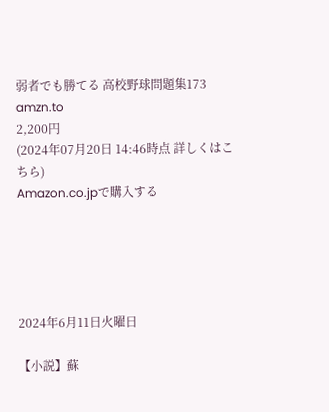弱者でも勝てる 高校野球問題集173
amzn.to
2,200円
(2024年07月20日 14:46時点 詳しくはこちら)
Amazon.co.jpで購入する





2024年6月11日火曜日

【小説】蘇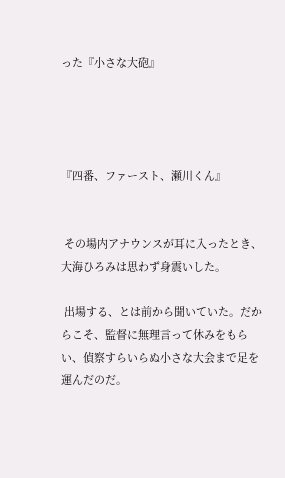った『小さな大砲』




『四番、ファースト、瀬川くん』


 その場内アナウンスが耳に入ったとき、大海ひろみは思わず身震いした。

 出場する、とは前から聞いていた。だからこそ、監督に無理言って休みをもらい、偵察すらいらぬ小さな大会まで足を運んだのだ。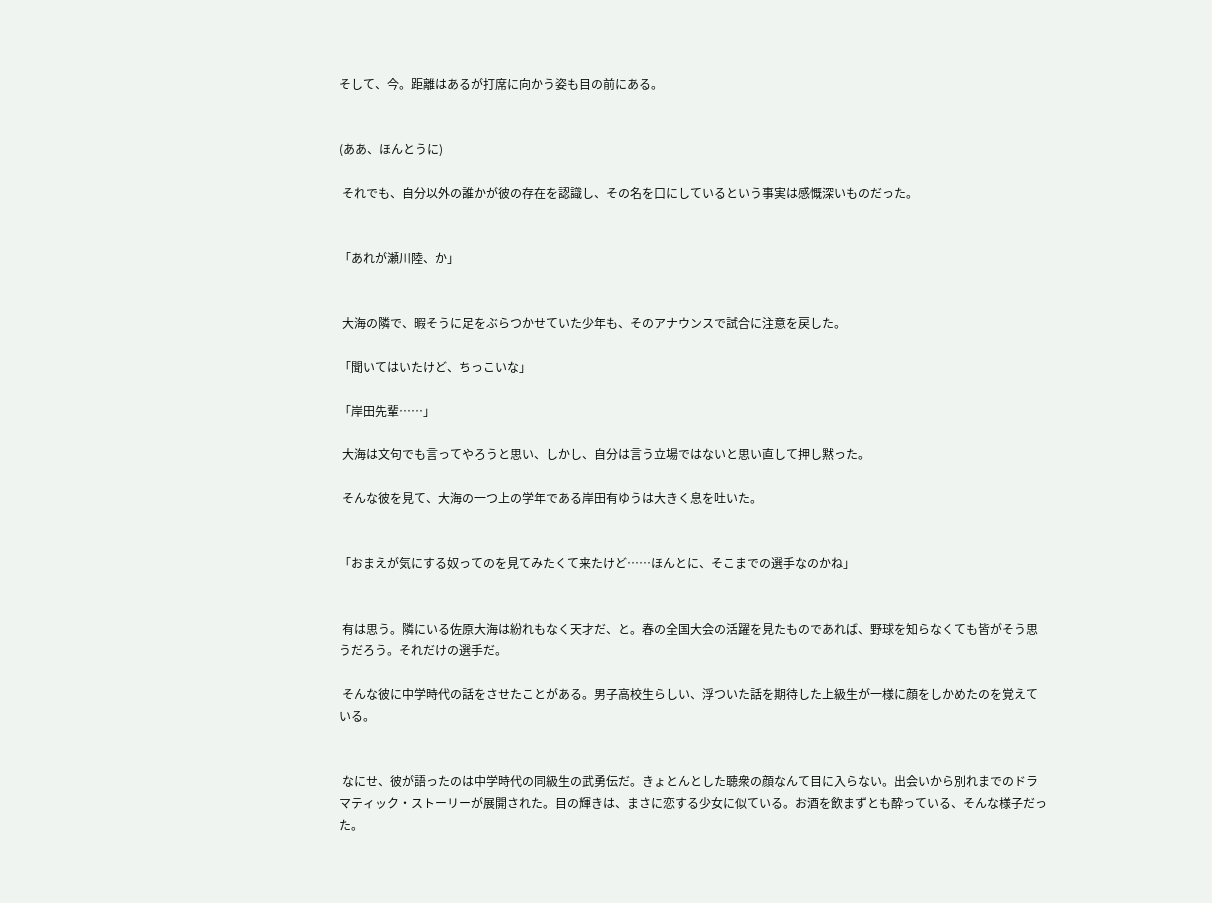そして、今。距離はあるが打席に向かう姿も目の前にある。


(ああ、ほんとうに)

 それでも、自分以外の誰かが彼の存在を認識し、その名を口にしているという事実は感慨深いものだった。


「あれが瀬川陸、か」


 大海の隣で、暇そうに足をぶらつかせていた少年も、そのアナウンスで試合に注意を戻した。

「聞いてはいたけど、ちっこいな」

「岸田先輩……」

 大海は文句でも言ってやろうと思い、しかし、自分は言う立場ではないと思い直して押し黙った。

 そんな彼を見て、大海の一つ上の学年である岸田有ゆうは大きく息を吐いた。


「おまえが気にする奴ってのを見てみたくて来たけど……ほんとに、そこまでの選手なのかね」


 有は思う。隣にいる佐原大海は紛れもなく天才だ、と。春の全国大会の活躍を見たものであれば、野球を知らなくても皆がそう思うだろう。それだけの選手だ。

 そんな彼に中学時代の話をさせたことがある。男子高校生らしい、浮ついた話を期待した上級生が一様に顔をしかめたのを覚えている。


 なにせ、彼が語ったのは中学時代の同級生の武勇伝だ。きょとんとした聴衆の顔なんて目に入らない。出会いから別れまでのドラマティック・ストーリーが展開された。目の輝きは、まさに恋する少女に似ている。お酒を飲まずとも酔っている、そんな様子だった。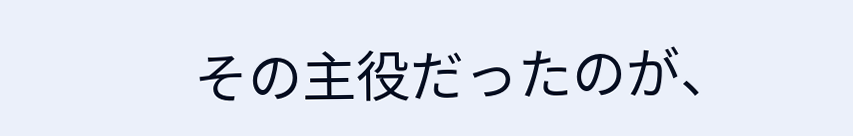その主役だったのが、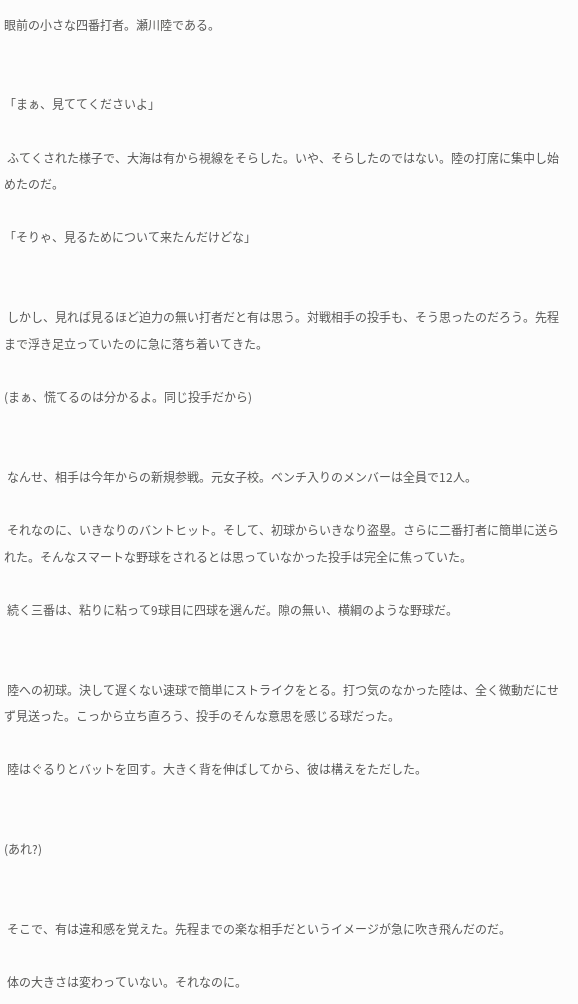眼前の小さな四番打者。瀬川陸である。


「まぁ、見ててくださいよ」

 ふてくされた様子で、大海は有から視線をそらした。いや、そらしたのではない。陸の打席に集中し始めたのだ。

「そりゃ、見るためについて来たんだけどな」


 しかし、見れば見るほど迫力の無い打者だと有は思う。対戦相手の投手も、そう思ったのだろう。先程まで浮き足立っていたのに急に落ち着いてきた。

(まぁ、慌てるのは分かるよ。同じ投手だから)


 なんせ、相手は今年からの新規参戦。元女子校。ベンチ入りのメンバーは全員で12人。

 それなのに、いきなりのバントヒット。そして、初球からいきなり盗塁。さらに二番打者に簡単に送られた。そんなスマートな野球をされるとは思っていなかった投手は完全に焦っていた。

 続く三番は、粘りに粘って9球目に四球を選んだ。隙の無い、横綱のような野球だ。


 陸への初球。決して遅くない速球で簡単にストライクをとる。打つ気のなかった陸は、全く微動だにせず見送った。こっから立ち直ろう、投手のそんな意思を感じる球だった。

 陸はぐるりとバットを回す。大きく背を伸ばしてから、彼は構えをただした。


(あれ?)


 そこで、有は違和感を覚えた。先程までの楽な相手だというイメージが急に吹き飛んだのだ。

 体の大きさは変わっていない。それなのに。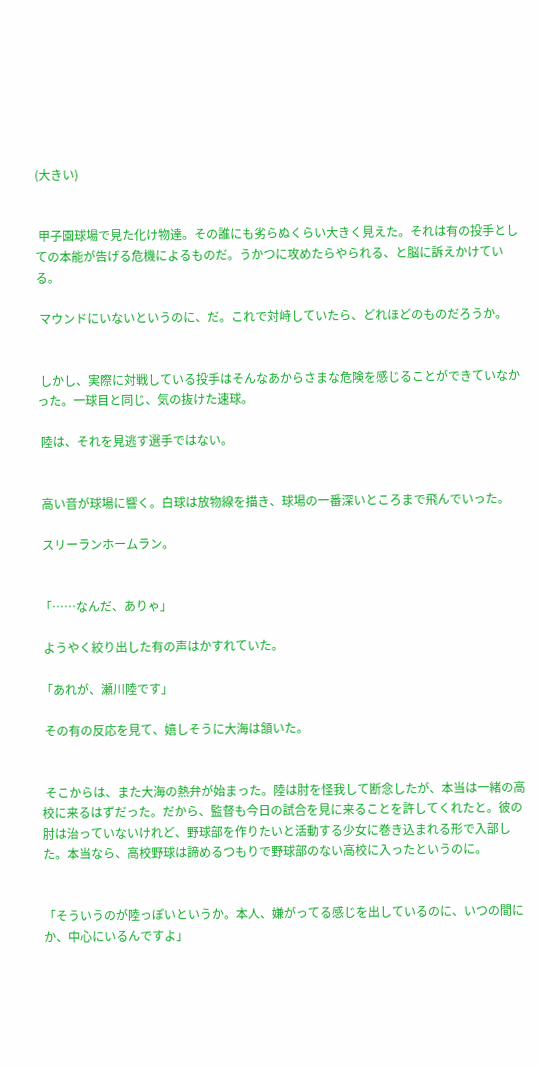(大きい)


 甲子園球場で見た化け物達。その誰にも劣らぬくらい大きく見えた。それは有の投手としての本能が告げる危機によるものだ。うかつに攻めたらやられる、と脳に訴えかけている。

 マウンドにいないというのに、だ。これで対峙していたら、どれほどのものだろうか。


 しかし、実際に対戦している投手はそんなあからさまな危険を感じることができていなかった。一球目と同じ、気の抜けた速球。

 陸は、それを見逃す選手ではない。


 高い音が球場に響く。白球は放物線を描き、球場の一番深いところまで飛んでいった。

 スリーランホームラン。


「……なんだ、ありゃ」

 ようやく絞り出した有の声はかすれていた。

「あれが、瀬川陸です」

 その有の反応を見て、嬉しそうに大海は頷いた。


 そこからは、また大海の熱弁が始まった。陸は肘を怪我して断念したが、本当は一緒の高校に来るはずだった。だから、監督も今日の試合を見に来ることを許してくれたと。彼の肘は治っていないけれど、野球部を作りたいと活動する少女に巻き込まれる形で入部した。本当なら、高校野球は諦めるつもりで野球部のない高校に入ったというのに。


「そういうのが陸っぽいというか。本人、嫌がってる感じを出しているのに、いつの間にか、中心にいるんですよ」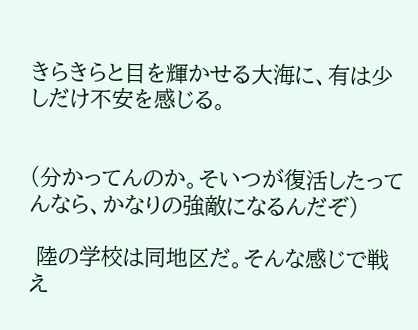きらきらと目を輝かせる大海に、有は少しだけ不安を感じる。


(分かってんのか。そいつが復活したってんなら、かなりの強敵になるんだぞ)

 陸の学校は同地区だ。そんな感じで戦え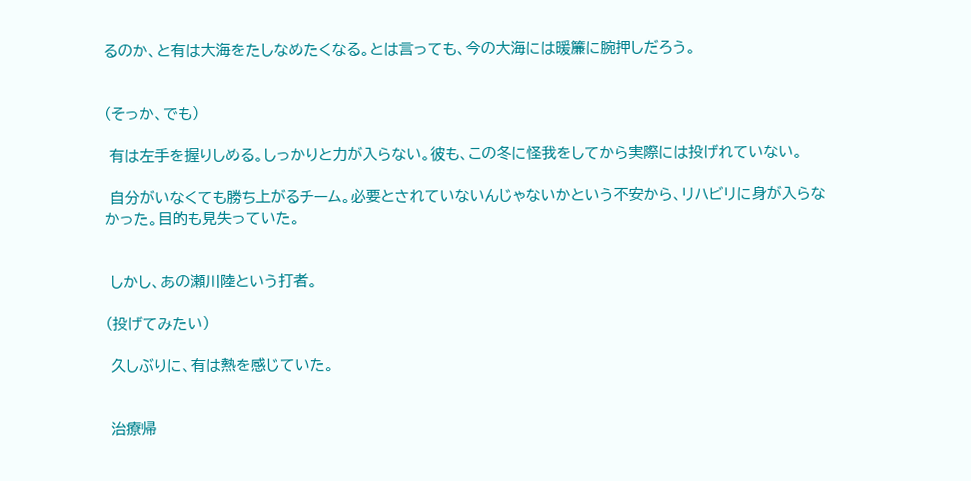るのか、と有は大海をたしなめたくなる。とは言っても、今の大海には暖簾に腕押しだろう。


(そっか、でも)

 有は左手を握りしめる。しっかりと力が入らない。彼も、この冬に怪我をしてから実際には投げれていない。

 自分がいなくても勝ち上がるチーム。必要とされていないんじゃないかという不安から、リハビリに身が入らなかった。目的も見失っていた。


 しかし、あの瀬川陸という打者。

(投げてみたい)

 久しぶりに、有は熱を感じていた。


 治療帰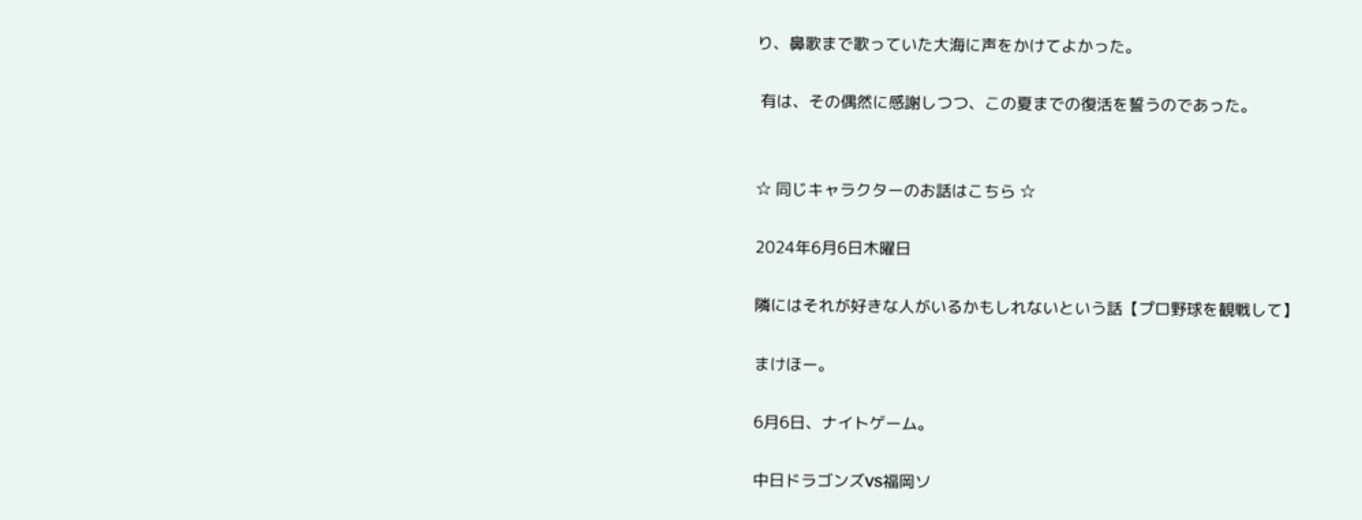り、鼻歌まで歌っていた大海に声をかけてよかった。

 有は、その偶然に感謝しつつ、この夏までの復活を誓うのであった。


☆ 同じキャラクターのお話はこちら ☆

2024年6月6日木曜日

隣にはそれが好きな人がいるかもしれないという話【プロ野球を観戦して】

まけほー。

6月6日、ナイトゲーム。

中日ドラゴンズVS福岡ソ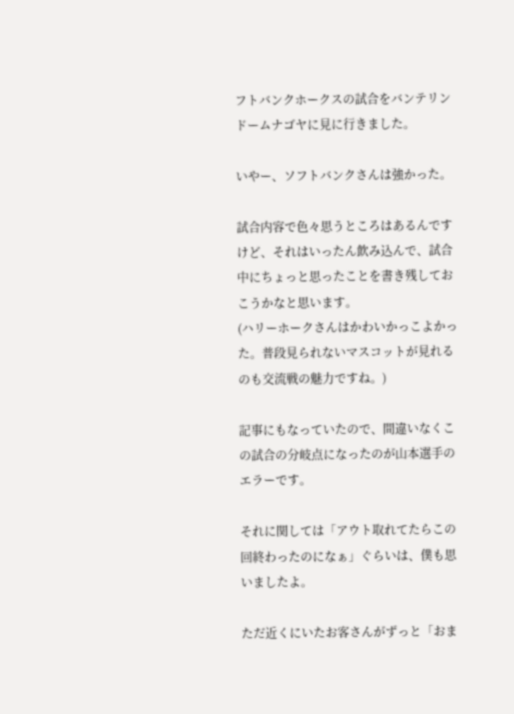フトバンクホークスの試合をバンテリンドームナゴヤに見に行きました。

いやー、ソフトバンクさんは強かった。

試合内容で色々思うところはあるんですけど、それはいったん飲み込んで、試合中にちょっと思ったことを書き残しておこうかなと思います。
(ハリーホークさんはかわいかっこよかった。普段見られないマスコットが見れるのも交流戦の魅力ですね。)

記事にもなっていたので、間違いなくこの試合の分岐点になったのが山本選手のエラーです。

それに関しては「アウト取れてたらこの回終わったのになぁ」ぐらいは、僕も思いましたよ。

ただ近くにいたお客さんがずっと「おま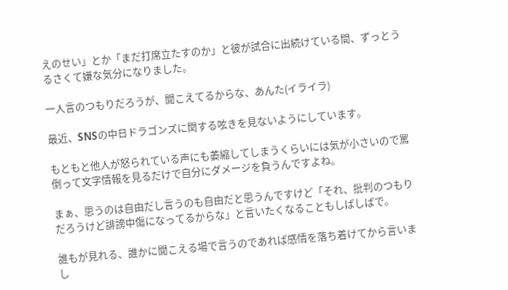えのせい」とか「まだ打席立たすのか」と彼が試合に出続けている間、ずっとうるさくて嫌な気分になりました。

一人言のつもりだろうが、聞こえてるからな、あんた(イライラ)

最近、SNSの中日ドラゴンズに関する呟きを見ないようにしています。

もともと他人が怒られている声にも萎縮してしまうくらいには気が小さいので罵倒って文字情報を見るだけで自分にダメージを負うんですよね。

まぁ、思うのは自由だし言うのも自由だと思うんですけど「それ、批判のつもりだろうけど誹謗中傷になってるからな」と言いたくなることもしばしばで。

誰もが見れる、誰かに聞こえる場で言うのであれば感情を落ち着けてから言いまし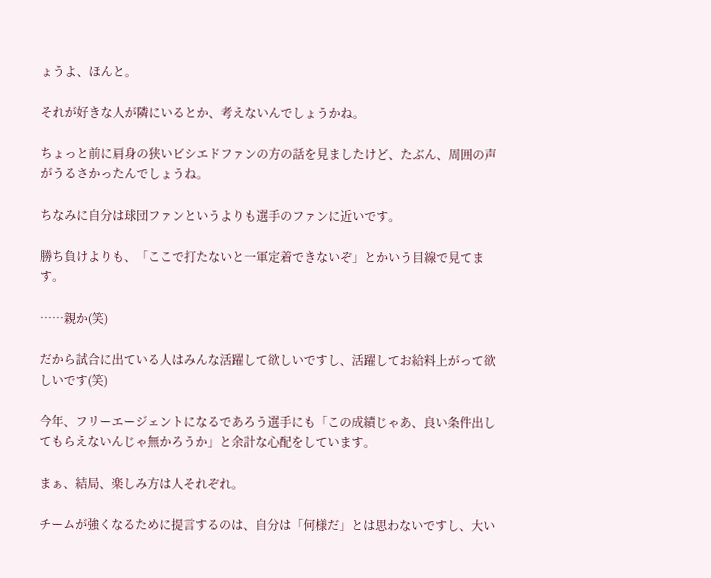ょうよ、ほんと。

それが好きな人が隣にいるとか、考えないんでしょうかね。

ちょっと前に肩身の狭いビシエドファンの方の話を見ましたけど、たぶん、周囲の声がうるさかったんでしょうね。

ちなみに自分は球団ファンというよりも選手のファンに近いです。

勝ち負けよりも、「ここで打たないと一軍定着できないぞ」とかいう目線で見てます。

……親か(笑)

だから試合に出ている人はみんな活躍して欲しいですし、活躍してお給料上がって欲しいです(笑)

今年、フリーエージェントになるであろう選手にも「この成績じゃあ、良い条件出してもらえないんじゃ無かろうか」と余計な心配をしています。

まぁ、結局、楽しみ方は人それぞれ。

チームが強くなるために提言するのは、自分は「何様だ」とは思わないですし、大い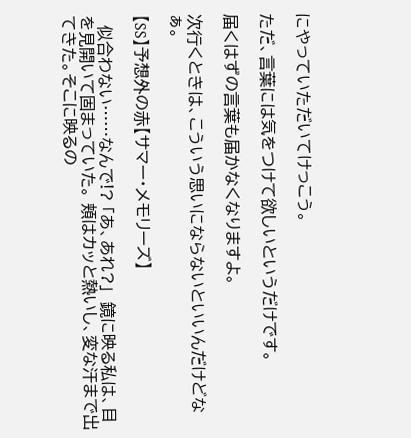にやっていただいてけっこう。

ただ、言葉には気をつけて欲しいというだけです。

届くはずの言葉も届かなくなりますよ。

次行くときは、こういう思いにならないといいんだけどなぁ。

【SS】予想外の赤【サマー・メモリーズ】

  似合わない……なんで!? 「あ、あれ?」  鏡に映る私は、目を見開いて固まっていた。 頬はカッと熱いし、変な汗まで出てきた。そこに映るの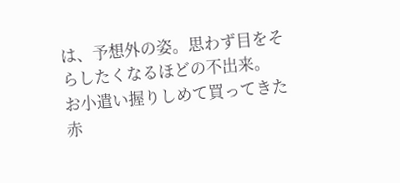は、予想外の姿。思わず目をそらしたくなるほどの不出来。  お小遣い握りしめて買ってきた赤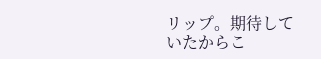リップ。期待していたからこ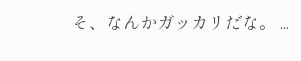そ、なんかガッカリだな。 ...